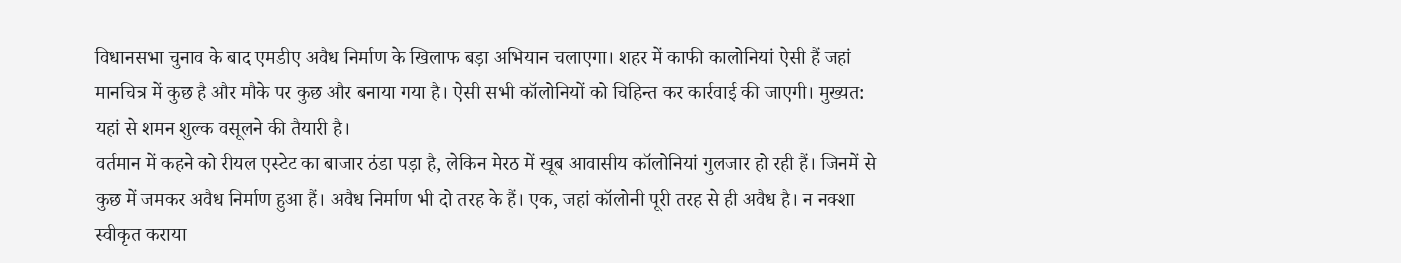विधानसभा चुनाव के बाद एमडीए अवैध निर्माण के खिलाफ बड़ा अभियान चलाएगा। शहर में काफी कालोनियां ऐसी हैं जहां मानचित्र में कुछ है और मौके पर कुछ और बनाया गया है। ऐसी सभी कॉलोनियों को चिहिन्त कर कार्रवाई की जाएगी। मुख्यत: यहां से शमन शुल्क वसूलने की तैयारी है।
वर्तमान में कहने को रीयल एस्टेट का बाजार ठंडा पड़ा है, लेकिन मेरठ में खूब आवासीय कॉलोनियां गुलजार हो रही हैं। जिनमें से कुछ में जमकर अवैध निर्माण हुआ हैं। अवैध निर्माण भी दो तरह के हैं। एक, जहां कॉलोनी पूरी तरह से ही अवैध है। न नक्शा स्वीकृत कराया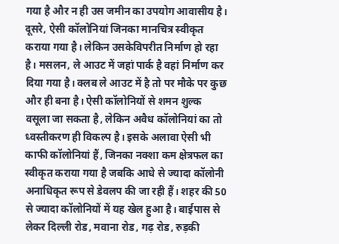गया है और न ही उस जमीन का उपयोग आवासीय है। दूसरे, ऐसी कॉलोनियां जिनका मानचित्र स्वीकृत कराया गया है। लेकिन उसकेविपरीत निर्माण हो रहा है। मसलन, ले आउट में जहां पार्क है वहां निर्माण कर दिया गया है। क्लब ले आउट में है तो पर मौके पर कुछ और ही बना है। ऐसी कॉलोनियों से शमन शुल्क वसूला जा सकता है, लेकिन अवैध कॉलोनियां का तो ध्वस्तीकरण ही विकल्प है। इसके अलावा ऐसी भी काफी कॉलोनियां हैं, जिनका नक्शा कम क्षेत्रफल का स्वीकृत कराया गया है जबकि आधे से ज्यादा कॉलोनी अनाधिकृत रूप से डेवलप की जा रही हैं। शहर की 50 से ज्यादा कॉलोनियों में यह खेल हुआ है। बाईपास से लेकर दिल्ली रोड, मवाना रोड, गढ़ रोड, रुड़की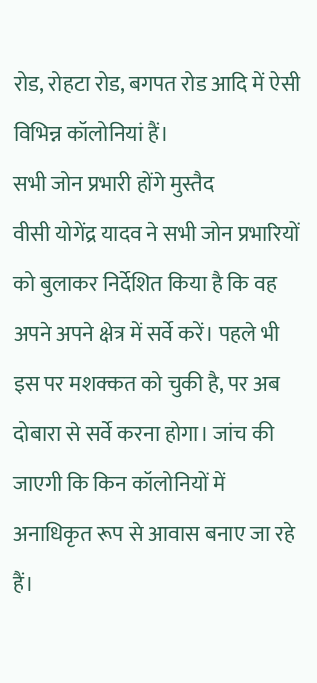रोड, रोहटा रोड, बगपत रोड आदि में ऐसी विभिन्न कॉलोनियां हैं।
सभी जोन प्रभारी होंगे मुस्तैद
वीसी योगेंद्र यादव ने सभी जोन प्रभारियों को बुलाकर निर्देशित किया है कि वह अपने अपने क्षेत्र में सर्वे करें। पहले भी इस पर मशक्कत को चुकी है, पर अब दोबारा से सर्वे करना होगा। जांच की जाएगी कि किन कॉलोनियों में अनाधिकृत रूप से आवास बनाए जा रहे हैं।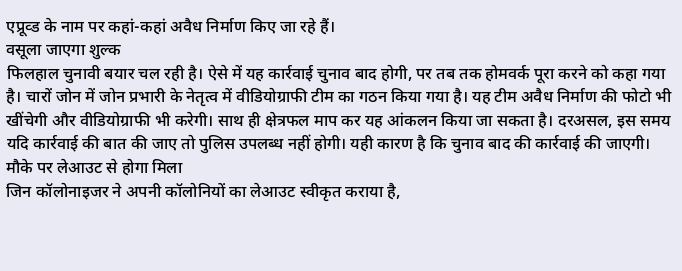एप्रूव्ड के नाम पर कहां-कहां अवैध निर्माण किए जा रहे हैं।
वसूला जाएगा शुल्क
फिलहाल चुनावी बयार चल रही है। ऐसे में यह कार्रवाई चुनाव बाद होगी, पर तब तक होमवर्क पूरा करने को कहा गया है। चारों जोन में जोन प्रभारी के नेतृत्व में वीडियोग्राफी टीम का गठन किया गया है। यह टीम अवैध निर्माण की फोटो भी खींचेगी और वीडियोग्राफी भी करेगी। साथ ही क्षेत्रफल माप कर यह आंकलन किया जा सकता है। दरअसल, इस समय यदि कार्रवाई की बात की जाए तो पुलिस उपलब्ध नहीं होगी। यही कारण है कि चुनाव बाद की कार्रवाई की जाएगी।
मौके पर लेआउट से होगा मिला
जिन कॉलोनाइजर ने अपनी कॉलोनियों का लेआउट स्वीकृत कराया है,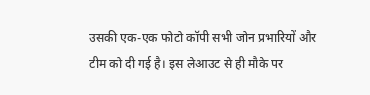उसकी एक-एक फोटो कॉपी सभी जोन प्रभारियों और टीम को दी गई है। इस लेआउट से ही मौके पर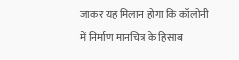जाकर यह मिलान होगा कि कॉलोनी में निर्माण मानचित्र के हिसाब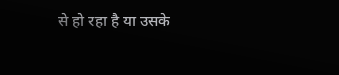से हो रहा है या उसके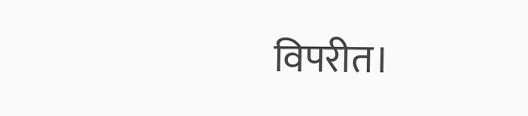विपरीत।